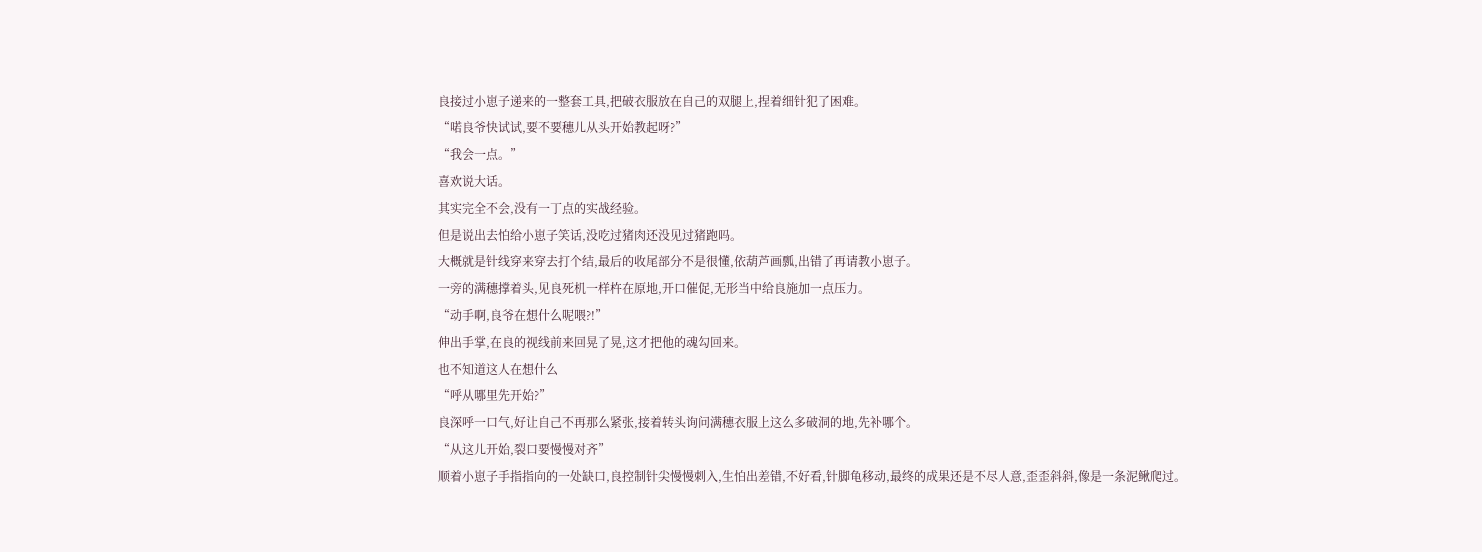良接过小崽子递来的一整套工具,把破衣服放在自己的双腿上,捏着细针犯了困难。
“喏良爷快试试,要不要穗儿从头开始教起呀?”
“我会一点。”
喜欢说大话。
其实完全不会,没有一丁点的实战经验。
但是说出去怕给小崽子笑话,没吃过猪肉还没见过猪跑吗。
大概就是针线穿来穿去打个结,最后的收尾部分不是很懂,依葫芦画瓢,出错了再请教小崽子。
一旁的满穗撑着头,见良死机一样杵在原地,开口催促,无形当中给良施加一点压力。
“动手啊,良爷在想什么呢喂?!”
伸出手掌,在良的视线前来回晃了晃,这才把他的魂勾回来。
也不知道这人在想什么
“呼从哪里先开始?”
良深呼一口气,好让自己不再那么紧张,接着转头询问满穗衣服上这么多破洞的地,先补哪个。
“从这儿开始,裂口要慢慢对齐”
顺着小崽子手指指向的一处缺口,良控制针尖慢慢刺入,生怕出差错,不好看,针脚龟移动,最终的成果还是不尽人意,歪歪斜斜,像是一条泥鳅爬过。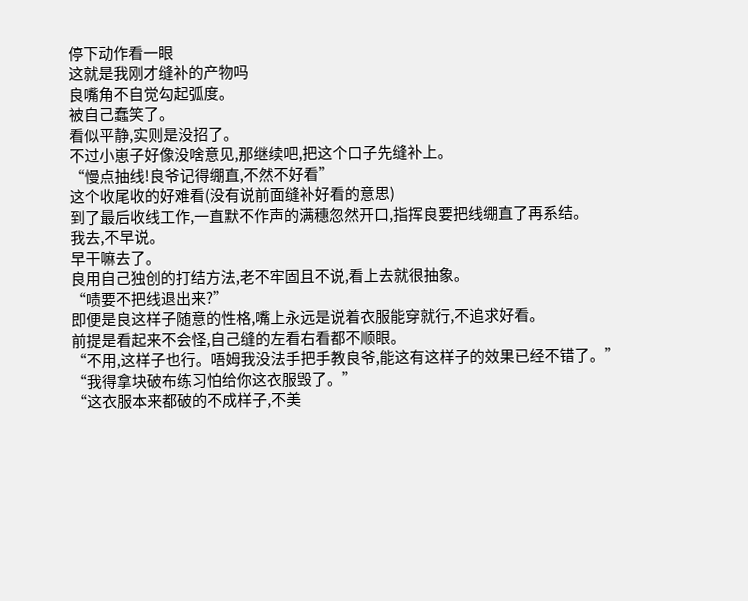停下动作看一眼
这就是我刚才缝补的产物吗
良嘴角不自觉勾起弧度。
被自己蠢笑了。
看似平静,实则是没招了。
不过小崽子好像没啥意见,那继续吧,把这个口子先缝补上。
“慢点抽线!良爷记得绷直,不然不好看”
这个收尾收的好难看(没有说前面缝补好看的意思)
到了最后收线工作,一直默不作声的满穗忽然开口,指挥良要把线绷直了再系结。
我去,不早说。
早干嘛去了。
良用自己独创的打结方法,老不牢固且不说,看上去就很抽象。
“啧要不把线退出来?”
即便是良这样子随意的性格,嘴上永远是说着衣服能穿就行,不追求好看。
前提是看起来不会怪,自己缝的左看右看都不顺眼。
“不用,这样子也行。唔姆我没法手把手教良爷,能这有这样子的效果已经不错了。”
“我得拿块破布练习怕给你这衣服毁了。”
“这衣服本来都破的不成样子,不美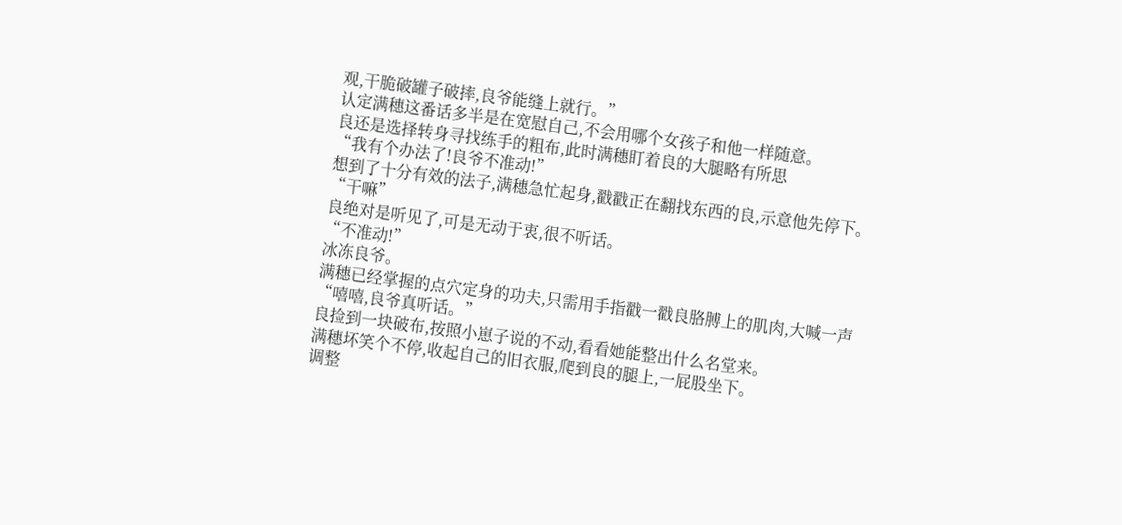观,干脆破罐子破摔,良爷能缝上就行。”
认定满穗这番话多半是在宽慰自己,不会用哪个女孩子和他一样随意。
良还是选择转身寻找练手的粗布,此时满穗盯着良的大腿略有所思
“我有个办法了!良爷不准动!”
想到了十分有效的法子,满穗急忙起身,戳戳正在翻找东西的良,示意他先停下。
“干嘛”
良绝对是听见了,可是无动于衷,很不听话。
“不准动!”
冰冻良爷。
满穗已经掌握的点穴定身的功夫,只需用手指戳一戳良胳膊上的肌肉,大喊一声
“嘻嘻,良爷真听话。”
良捡到一块破布,按照小崽子说的不动,看看她能整出什么名堂来。
满穗坏笑个不停,收起自己的旧衣服,爬到良的腿上,一屁股坐下。
调整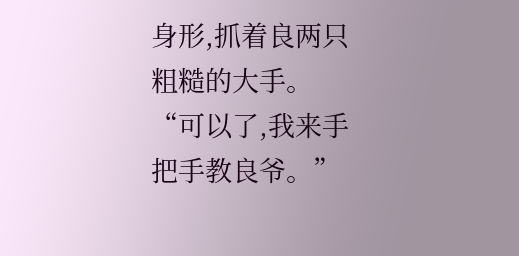身形,抓着良两只粗糙的大手。
“可以了,我来手把手教良爷。”